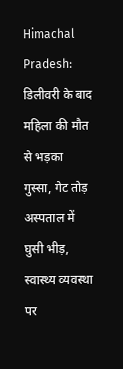Himachal Pradesh: डिलीवरी के बाद महिला की मौत से भड़का गुस्सा, गेट तोड़ अस्पताल में घुसी भीड़, स्वास्थ्य व्यवस्था पर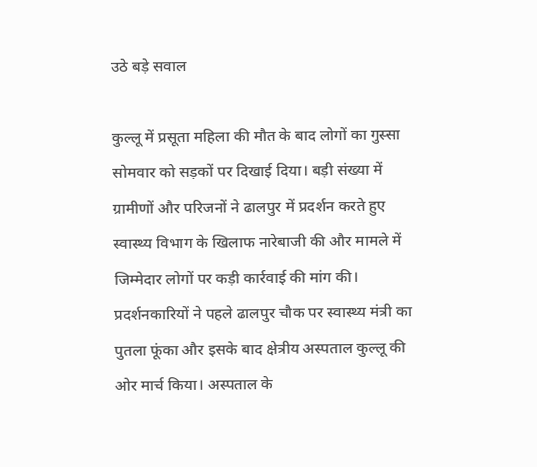उठे बड़े सवाल

कुल्लू में प्रसूता महिला की मौत के बाद लोगों का गुस्सा सोमवार को सड़कों पर दिखाई दिया। बड़ी संख्या में ग्रामीणों और परिजनों ने ढालपुर में प्रदर्शन करते हुए स्वास्थ्य विभाग के खिलाफ नारेबाजी की और मामले में जिम्मेदार लोगों पर कड़ी कार्रवाई की मांग की।
प्रदर्शनकारियों ने पहले ढालपुर चौक पर स्वास्थ्य मंत्री का पुतला फूंका और इसके बाद क्षेत्रीय अस्पताल कुल्लू की ओर मार्च किया। अस्पताल के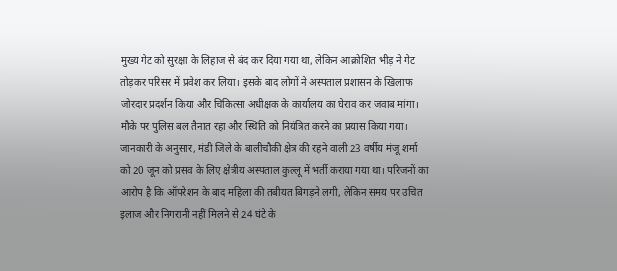मुख्य गेट को सुरक्षा के लिहाज से बंद कर दिया गया था, लेकिन आक्रोशित भीड़ ने गेट तोड़कर परिसर में प्रवेश कर लिया। इसके बाद लोगों ने अस्पताल प्रशासन के खिलाफ जोरदार प्रदर्शन किया और चिकित्सा अधीक्षक के कार्यालय का घेराव कर जवाब मांगा। मौके पर पुलिस बल तैनात रहा और स्थिति को नियंत्रित करने का प्रयास किया गया।
जानकारी के अनुसार, मंडी जिले के बालीचौकी क्षेत्र की रहने वाली 23 वर्षीय मंजू शर्मा को 20 जून को प्रसव के लिए क्षेत्रीय अस्पताल कुल्लू में भर्ती कराया गया था। परिजनों का आरोप है कि ऑपरेशन के बाद महिला की तबीयत बिगड़ने लगी, लेकिन समय पर उचित इलाज और निगरानी नहीं मिलने से 24 घंटे के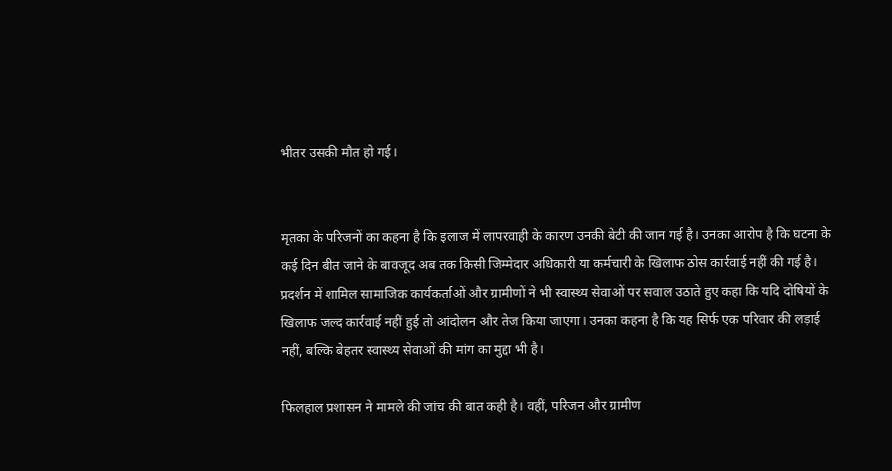भीतर उसकी मौत हो गई।


मृतका के परिजनों का कहना है कि इलाज में लापरवाही के कारण उनकी बेटी की जान गई है। उनका आरोप है कि घटना के कई दिन बीत जाने के बावजूद अब तक किसी जिम्मेदार अधिकारी या कर्मचारी के खिलाफ ठोस कार्रवाई नहीं की गई है।
प्रदर्शन में शामिल सामाजिक कार्यकर्ताओं और ग्रामीणों ने भी स्वास्थ्य सेवाओं पर सवाल उठाते हुए कहा कि यदि दोषियों के खिलाफ जल्द कार्रवाई नहीं हुई तो आंदोलन और तेज किया जाएगा। उनका कहना है कि यह सिर्फ एक परिवार की लड़ाई नहीं, बल्कि बेहतर स्वास्थ्य सेवाओं की मांग का मुद्दा भी है।

फिलहाल प्रशासन ने मामले की जांच की बात कही है। वहीं, परिजन और ग्रामीण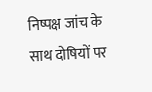निष्पक्ष जांच के साथ दोषियों पर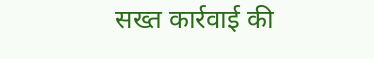सख्त कार्रवाई की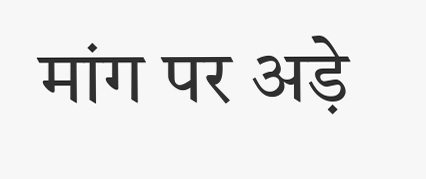मांग पर अड़े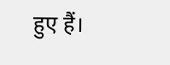हुए हैं।